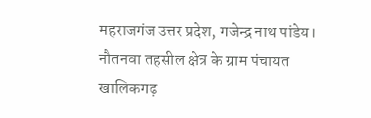महराजगंज उत्तर प्रदेश, गजेन्द्र नाथ पांडेय। नौतनवा तहसील क्षेत्र के ग्राम पंचायत खालिकगढ़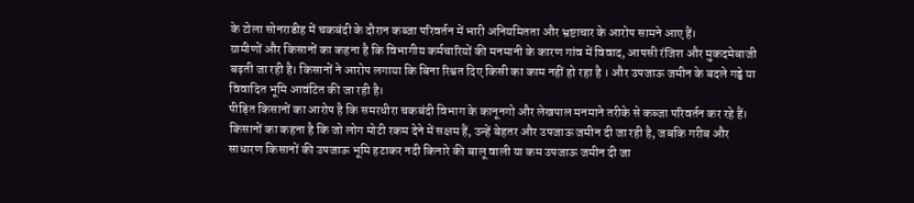के टोला सोनराडीह में चकबंदी के दौरान कब्जा परिवर्तन में भारी अनियमितता और भ्रष्टाचार के आरोप सामने आए हैं।
ग्रामीणों और किसानों का कहना है कि विभागीय कर्मचारियों की मनमानी के कारण गांव में विवाद, आपसी रंजिश और मुकदमेबाजी बढ़ती जा रही है। किसानों ने आरोप लगाया कि बिना रिश्वत दिए किसी का काम नहीं हो रहा है । और उपजाऊ जमीन के बदले गड्ढे या विवादित भूमि आवंटित की जा रही है।
पीड़ित किसानों का आरोप है कि समरधीरा चकबंदी विभाग के कानूनगो और लेखपाल मनमाने तरीके से कब्जा परिवर्तन कर रहे हैं। किसानों का कहना है कि जो लोग मोटी रकम देने में सक्षम हैं, उन्हें बेहतर और उपजाऊ जमीन दी जा रही है, जबकि गरीब और साधारण किसानों की उपजाऊ भूमि हटाकर नदी किनारे की बालू वाली या कम उपजाऊ जमीन दी जा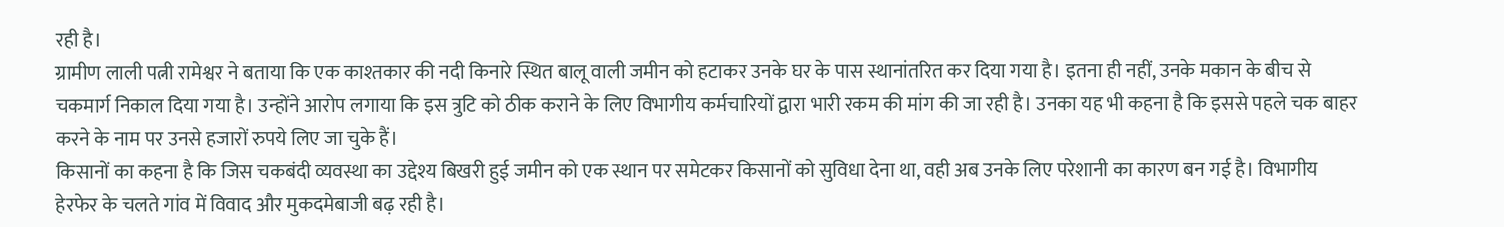रही है।
ग्रामीण लाली पत्नी रामेश्वर ने बताया कि एक काश्तकार की नदी किनारे स्थित बालू वाली जमीन को हटाकर उनके घर के पास स्थानांतरित कर दिया गया है। इतना ही नहीं, उनके मकान के बीच से चकमार्ग निकाल दिया गया है। उन्होंने आरोप लगाया कि इस त्रुटि को ठीक कराने के लिए विभागीय कर्मचारियों द्वारा भारी रकम की मांग की जा रही है। उनका यह भी कहना है कि इससे पहले चक बाहर करने के नाम पर उनसे हजारों रुपये लिए जा चुके हैं।
किसानों का कहना है कि जिस चकबंदी व्यवस्था का उद्देश्य बिखरी हुई जमीन को एक स्थान पर समेटकर किसानों को सुविधा देना था, वही अब उनके लिए परेशानी का कारण बन गई है। विभागीय हेरफेर के चलते गांव में विवाद और मुकदमेबाजी बढ़ रही है।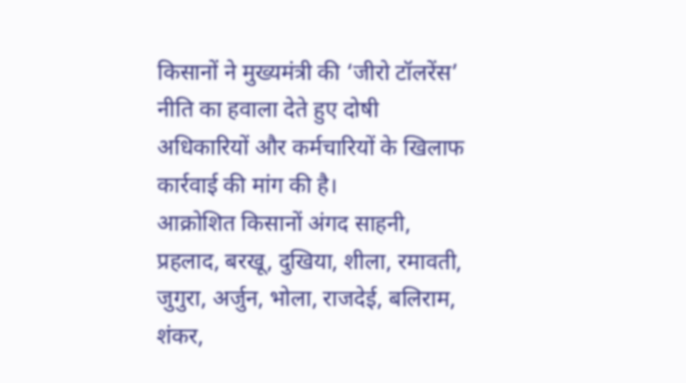किसानों ने मुख्यमंत्री की ‘जीरो टॉलरेंस’ नीति का हवाला देते हुए दोषी अधिकारियों और कर्मचारियों के खिलाफ कार्रवाई की मांग की है।
आक्रोशित किसानों अंगद साहनी, प्रहलाद, बरखू, दुखिया, शीला, रमावती, जुगुरा, अर्जुन, भोला, राजदेई, बलिराम, शंकर,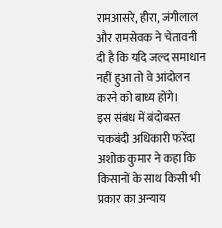रामआसरे, हीरा, जंगीलाल और रामसेवक ने चेतावनी दी है कि यदि जल्द समाधान नहीं हुआ तो वे आंदोलन करने को बाध्य होंगे।
इस संबंध में बंदोबस्त चकबंदी अधिकारी फरेंदा अशोक कुमार ने कहा कि किसानों के साथ किसी भी प्रकार का अन्याय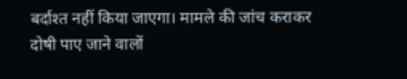बर्दाश्त नहीं किया जाएगा। मामले की जांच कराकर दोषी पाए जाने वालों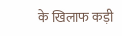के खिलाफ कड़ी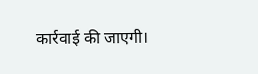कार्रवाई की जाएगी।